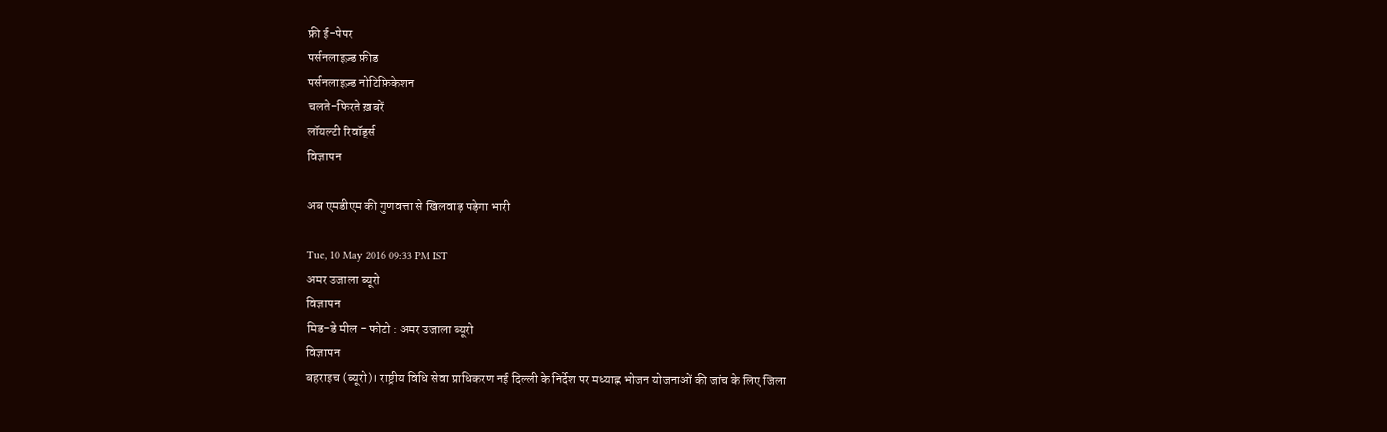फ्री ई-पेपर
पर्सनलाइज़्ड फ़ीड
पर्सनलाइज़्ड नोटिफ़िकेशन
चलते-फिरते ख़बरें
लॉयल्टी रिवॉर्ड्स
विज्ञापन

अब एमडीएम की गुणवत्ता से खिलवाड़ पड़ेगा भारी

Tue, 10 May 2016 09:33 PM IST
अमर उजाला ब्यूरो
विज्ञापन
मिड-डे मील - फोटो : अमर उजाला ब्यूरो
विज्ञापन
बहराइच (ब्यूरो)। राष्ट्रीय विधि सेवा प्राधिकरण नई दिल्ली के निर्देश पर मध्याह्न भोजन योजनाओं की जांच के लिए जिला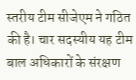स्तरीय टीम सीजेएम ने गठित की है। चार सदस्यीय यह टीम बाल अधिकारों के संरक्षण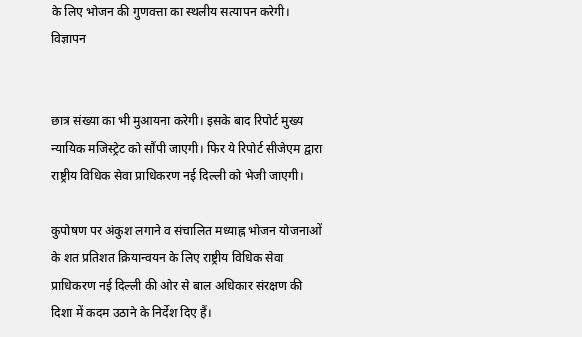के लिए भोजन की गुणवत्ता का स्थलीय सत्यापन करेगी।
विज्ञापन


छात्र संख्या का भी मुआयना करेगी। इसके बाद रिपोर्ट मुख्य न्यायिक मजिस्ट्रेट को सौंपी जाएगी। फिर ये रिपोर्ट सीजेएम द्वारा राष्ट्रीय विधिक सेवा प्राधिकरण नई दिल्ली को भेजी जाएगी।

कुपोषण पर अंकुश लगाने व संचालित मध्याह्न भोजन योजनाओं के शत प्रतिशत क्रियान्वयन के लिए राष्ट्रीय विधिक सेवा प्राधिकरण नई दिल्ली की ओर से बाल अधिकार संरक्षण की दिशा में कदम उठाने के निर्देश दिए हैं।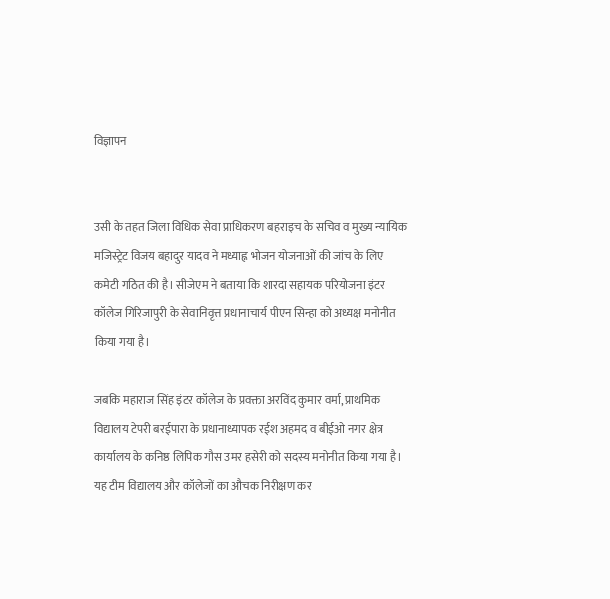विज्ञापन


उसी के तहत जिला विधिक सेवा प्राधिकरण बहराइच के सचिव व मुख्य न्यायिक मजिस्ट्रेट विजय बहादुर यादव ने मध्याह्न भोजन योजनाओं की जांच के लिए कमेटी गठित की है। सीजेएम ने बताया कि शारदा सहायक परियोजना इंटर कॉलेज गिरिजापुरी के सेवानिवृत्त प्रधानाचार्य पीएन सिन्हा को अध्यक्ष मनोनीत किया गया है।

जबकि महाराज सिंह इंटर कॉलेज के प्रवक्ता अरविंद कुमार वर्मा, प्राथमिक विद्यालय टेपरी बरईपारा के प्रधानाध्यापक रईश अहमद व बीईओ नगर क्षेत्र कार्यालय के कनिष्ठ लिपिक गौस उमर हसेरी को सदस्य मनोनीत किया गया है। यह टीम विद्यालय और कॉलेजों का औचक निरीक्षण कर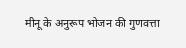मीनू के अनुरूप भोजन की गुणवत्ता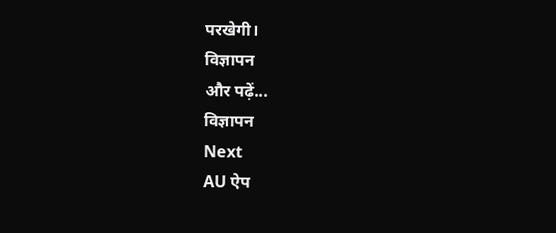परखेगी।
विज्ञापन
और पढ़ें...
विज्ञापन
Next
AU ऐप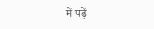में पढ़ें